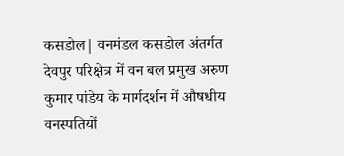कसडोल| वनमंडल कसडोल अंतर्गत देवपुर परिक्षेत्र में वन बल प्रमुख अरुण कुमार पांडेय के मार्गदर्शन में औषधीय वनस्पतियों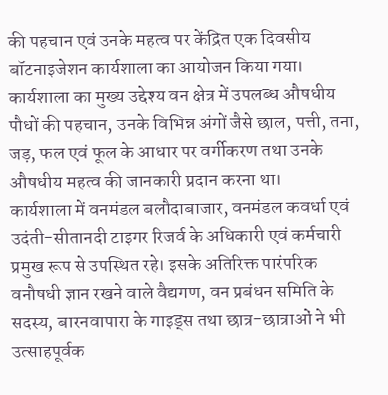की पहचान एवं उनके महत्व पर केंद्रित एक दिवसीय बॉटनाइजेशन कार्यशाला का आयोजन किया गया। कार्यशाला का मुख्य उद्देश्य वन क्षेत्र में उपलब्ध औषधीय पौधों की पहचान, उनके विभिन्न अंगों जैसे छाल, पत्ती, तना, जड़, फल एवं फूल के आधार पर वर्गीकरण तथा उनके औषधीय महत्व की जानकारी प्रदान करना था।
कार्यशाला में वनमंडल बलौदाबाजार, वनमंडल कवर्धा एवं उदंती-सीतानदी टाइगर रिजर्व के अधिकारी एवं कर्मचारी प्रमुख रूप से उपस्थित रहे। इसके अतिरिक्त पारंपरिक वनौषधी ज्ञान रखने वाले वैद्यगण, वन प्रबंधन समिति के सदस्य, बारनवापारा के गाइड्स तथा छात्र-छात्राओं ने भी उत्साहपूर्वक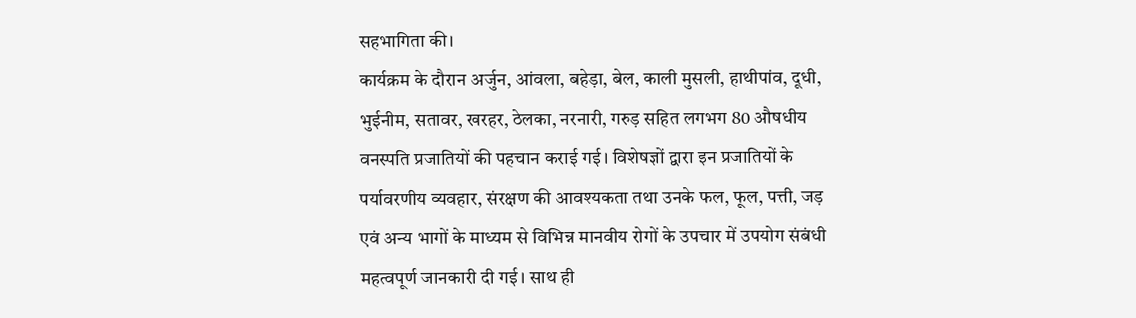सहभागिता की।
कार्यक्रम के दौरान अर्जुन, आंवला, बहेड़ा, बेल, काली मुसली, हाथीपांव, दूधी, भुईनीम, सतावर, खरहर, ठेलका, नरनारी, गरुड़ सहित लगभग 80 औषधीय वनस्पति प्रजातियों की पहचान कराई गई। विशेषज्ञों द्वारा इन प्रजातियों के पर्यावरणीय व्यवहार, संरक्षण की आवश्यकता तथा उनके फल, फूल, पत्ती, जड़ एवं अन्य भागों के माध्यम से विभिन्न मानवीय रोगों के उपचार में उपयोग संबंधी महत्वपूर्ण जानकारी दी गई। साथ ही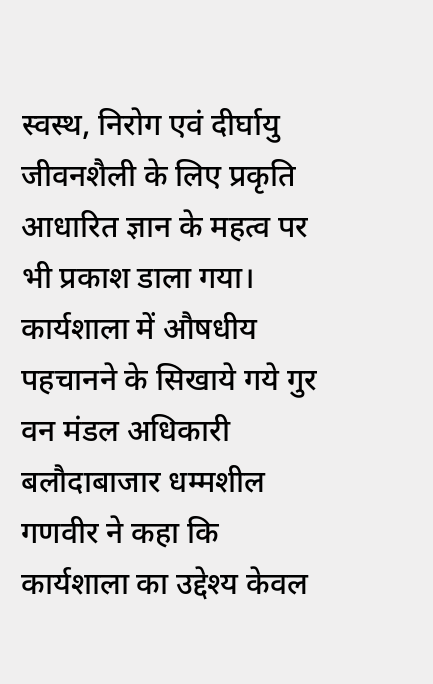स्वस्थ, निरोग एवं दीर्घायु जीवनशैली के लिए प्रकृति आधारित ज्ञान के महत्व पर भी प्रकाश डाला गया।
कार्यशाला में औषधीय पहचानने के सिखाये गये गुर
वन मंडल अधिकारी बलौदाबाजार धम्मशील गणवीर ने कहा कि कार्यशाला का उद्देश्य केवल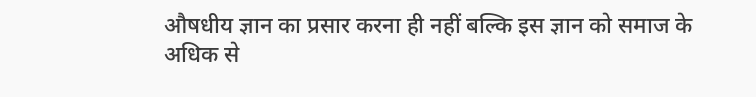औषधीय ज्ञान का प्रसार करना ही नहीं बल्कि इस ज्ञान को समाज के अधिक से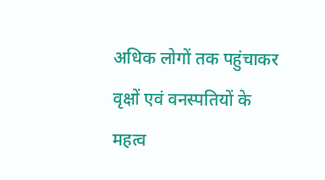अधिक लोगों तक पहुंचाकर वृक्षों एवं वनस्पतियों के महत्व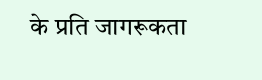के प्रति जागरूकता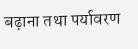बढ़ाना तथा पर्यावरण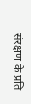संरक्षण के प्रति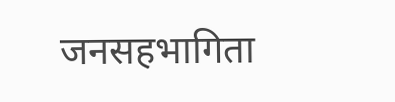जनसहभागिता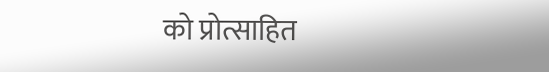को प्रोत्साहित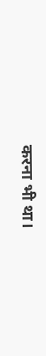करना भी था।